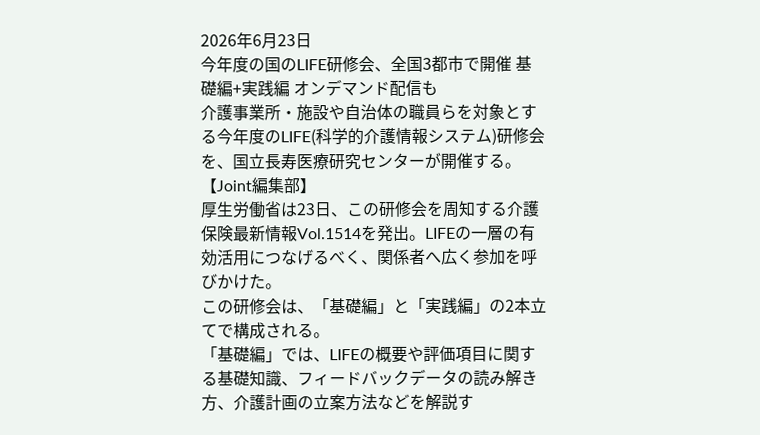2026年6月23日
今年度の国のLIFE研修会、全国3都市で開催 基礎編+実践編 オンデマンド配信も
介護事業所・施設や自治体の職員らを対象とする今年度のLIFE(科学的介護情報システム)研修会を、国立長寿医療研究センターが開催する。【Joint編集部】
厚生労働省は23日、この研修会を周知する介護保険最新情報Vol.1514を発出。LIFEの一層の有効活用につなげるべく、関係者へ広く参加を呼びかけた。
この研修会は、「基礎編」と「実践編」の2本立てで構成される。
「基礎編」では、LIFEの概要や評価項目に関する基礎知識、フィードバックデータの読み解き方、介護計画の立案方法などを解説す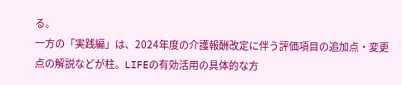る。
一方の「実践編」は、2024年度の介護報酬改定に伴う評価項目の追加点・変更点の解説などが柱。LIFEの有効活用の具体的な方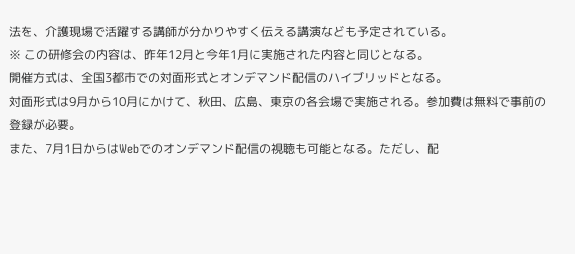法を、介護現場で活躍する講師が分かりやすく伝える講演なども予定されている。
※ この研修会の内容は、昨年12月と今年1月に実施された内容と同じとなる。
開催方式は、全国3都市での対面形式とオンデマンド配信のハイブリッドとなる。
対面形式は9月から10月にかけて、秋田、広島、東京の各会場で実施される。参加費は無料で事前の登録が必要。
また、7月1日からはWebでのオンデマンド配信の視聴も可能となる。ただし、配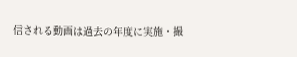信される動画は過去の年度に実施・撮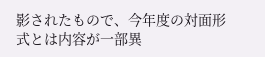影されたもので、今年度の対面形式とは内容が一部異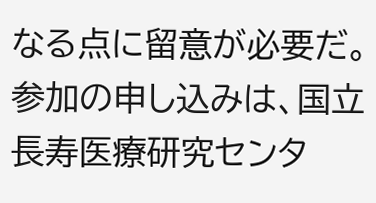なる点に留意が必要だ。
参加の申し込みは、国立長寿医療研究センタ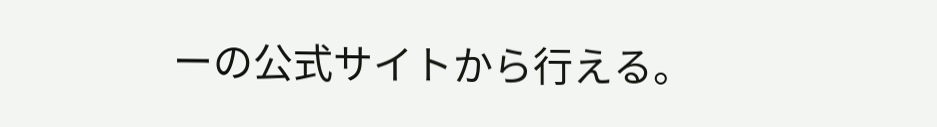ーの公式サイトから行える。